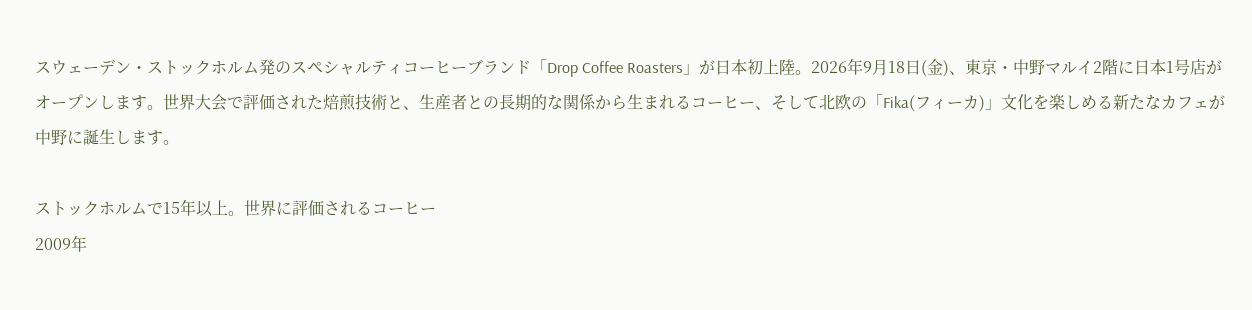スウェーデン・ストックホルム発のスペシャルティコーヒーブランド「Drop Coffee Roasters」が日本初上陸。2026年9月18日(金)、東京・中野マルイ2階に日本1号店がオープンします。世界大会で評価された焙煎技術と、生産者との長期的な関係から生まれるコーヒー、そして北欧の「Fika(フィーカ)」文化を楽しめる新たなカフェが中野に誕生します。

ストックホルムで15年以上。世界に評価されるコーヒー
2009年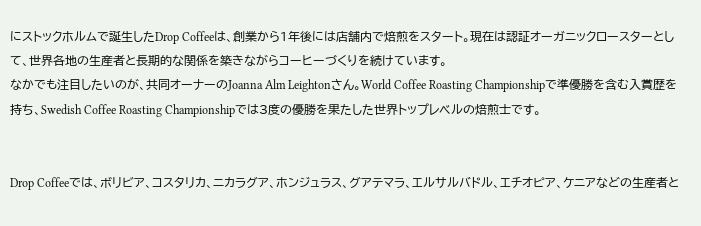にストックホルムで誕生したDrop Coffeeは、創業から1年後には店舗内で焙煎をスタート。現在は認証オーガニックロースターとして、世界各地の生産者と長期的な関係を築きながらコーヒーづくりを続けています。
なかでも注目したいのが、共同オーナーのJoanna Alm Leightonさん。World Coffee Roasting Championshipで準優勝を含む入賞歴を持ち、Swedish Coffee Roasting Championshipでは3度の優勝を果たした世界トップレベルの焙煎士です。


Drop Coffeeでは、ボリビア、コスタリカ、ニカラグア、ホンジュラス、グアテマラ、エルサルバドル、エチオピア、ケニアなどの生産者と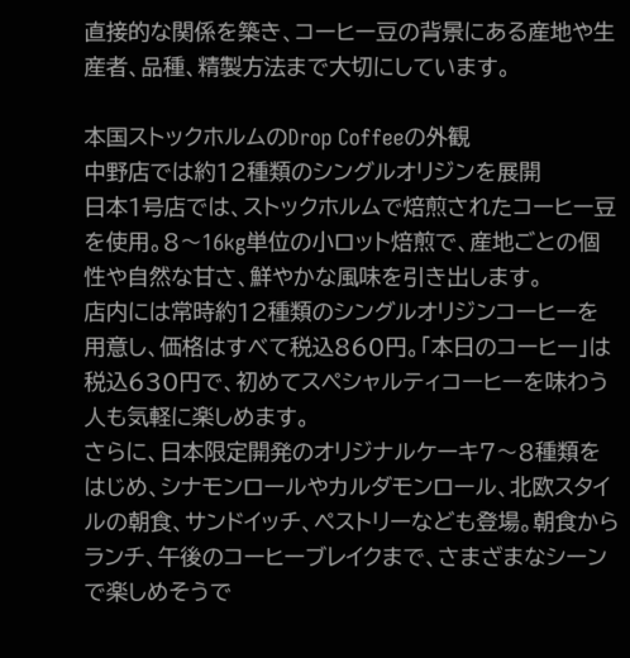直接的な関係を築き、コーヒー豆の背景にある産地や生産者、品種、精製方法まで大切にしています。

本国ストックホルムのDrop Coffeeの外観
中野店では約12種類のシングルオリジンを展開
日本1号店では、ストックホルムで焙煎されたコーヒー豆を使用。8〜16kg単位の小ロット焙煎で、産地ごとの個性や自然な甘さ、鮮やかな風味を引き出します。
店内には常時約12種類のシングルオリジンコーヒーを用意し、価格はすべて税込860円。「本日のコーヒー」は税込630円で、初めてスペシャルティコーヒーを味わう人も気軽に楽しめます。
さらに、日本限定開発のオリジナルケーキ7〜8種類をはじめ、シナモンロールやカルダモンロール、北欧スタイルの朝食、サンドイッチ、ペストリーなども登場。朝食からランチ、午後のコーヒーブレイクまで、さまざまなシーンで楽しめそうで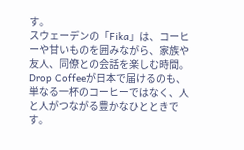す。
スウェーデンの「Fika」は、コーヒーや甘いものを囲みながら、家族や友人、同僚との会話を楽しむ時間。Drop Coffeeが日本で届けるのも、単なる一杯のコーヒーではなく、人と人がつながる豊かなひとときです。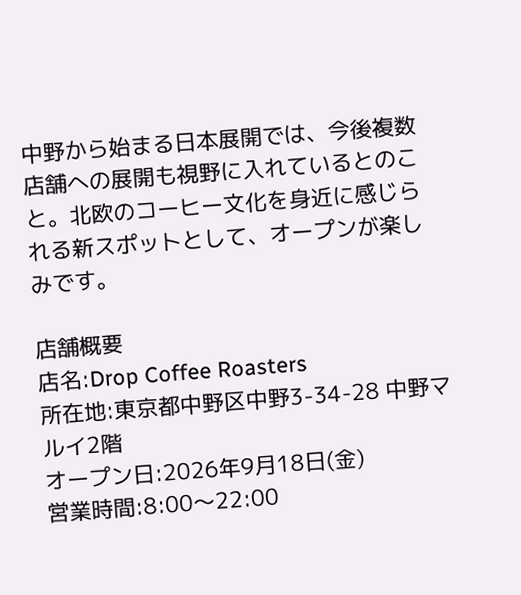中野から始まる日本展開では、今後複数店舗への展開も視野に入れているとのこと。北欧のコーヒー文化を身近に感じられる新スポットとして、オープンが楽しみです。

店舗概要
店名:Drop Coffee Roasters
所在地:東京都中野区中野3-34-28 中野マルイ2階
オープン日:2026年9月18日(金)
営業時間:8:00〜22:00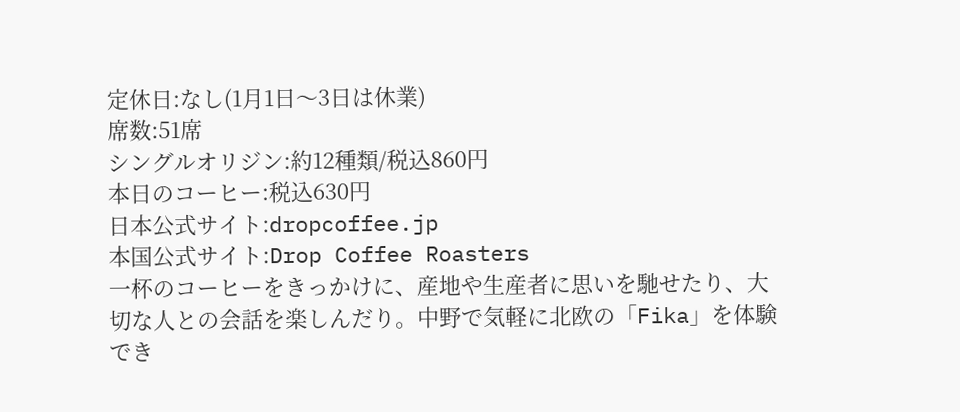定休日:なし(1月1日〜3日は休業)
席数:51席
シングルオリジン:約12種類/税込860円
本日のコーヒー:税込630円
日本公式サイト:dropcoffee.jp
本国公式サイト:Drop Coffee Roasters
一杯のコーヒーをきっかけに、産地や生産者に思いを馳せたり、大切な人との会話を楽しんだり。中野で気軽に北欧の「Fika」を体験でき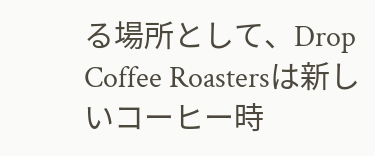る場所として、Drop Coffee Roastersは新しいコーヒー時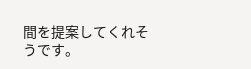間を提案してくれそうです。